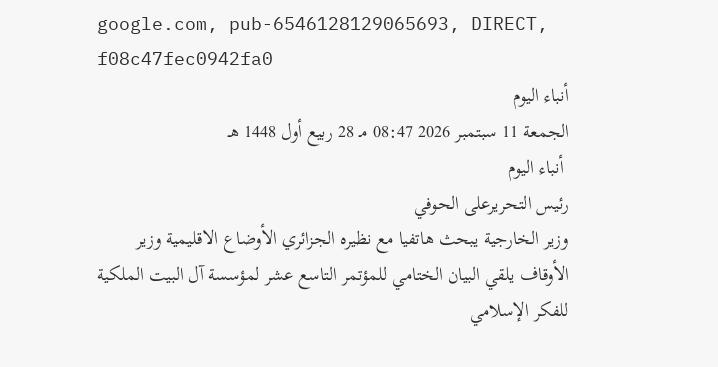google.com, pub-6546128129065693, DIRECT, f08c47fec0942fa0
أنباء اليوم
الجمعة 11 سبتمبر 2026 08:47 مـ 28 ربيع أول 1448 هـ
 أنباء اليوم
رئيس التحريرعلى الحوفي
وزير الخارجية يبحث هاتفيا مع نظيره الجزائري الأوضاع الاقليمية وزير الأوقاف يلقي البيان الختامي للمؤتمر التاسع عشر لمؤسسة آل البيت الملكية للفكر الإسلامي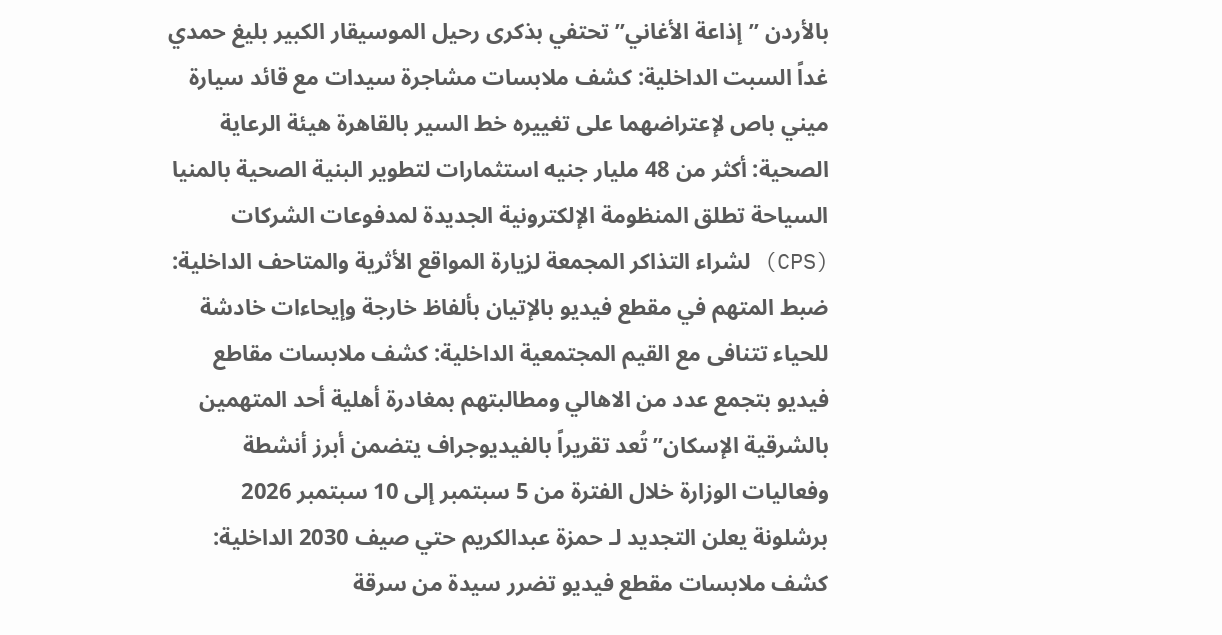بالأردن ”إذاعة الأغاني” تحتفي بذكرى رحيل الموسيقار الكبير بليغ حمدي غداً السبت الداخلية: كشف ملابسات مشاجرة سيدات مع قائد سيارة ميني باص لإعتراضهما على تغييره خط السير بالقاهرة هيئة الرعاية الصحية: أكثر من 48 مليار جنيه استثمارات لتطوير البنية الصحية بالمنيا السياحة تطلق المنظومة الإلكترونية الجديدة لمدفوعات الشركات (CPS) لشراء التذاكر المجمعة لزيارة المواقع الأثرية والمتاحف الداخلية: ضبط المتهم في مقطع فيديو بالإتيان بألفاظ خارجة وإيحاءات خادشة للحياء تتنافى مع القيم المجتمعية الداخلية: كشف ملابسات مقاطع فيديو بتجمع عدد من الاهالي ومطالبتهم بمغادرة أهلية أحد المتهمين بالشرقية الإسكان” تُعد تقريراً بالفيديوجراف يتضمن أبرز أنشطة وفعاليات الوزارة خلال الفترة من 5 سبتمبر إلى 10 سبتمبر 2026 برشلونة يعلن التجديد لـ حمزة عبدالكريم حتي صيف 2030 الداخلية: كشف ملابسات مقطع فيديو تضرر سيدة من سرقة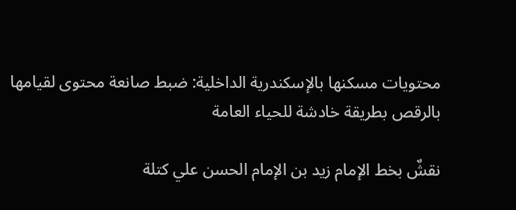محتويات مسكنها بالإسكندرية الداخلية: ضبط صانعة محتوى لقيامها بالرقص بطريقة خادشة للحياء العامة

نقشٌ بخط الإمام زيد بن الإمام الحسن علي كتلة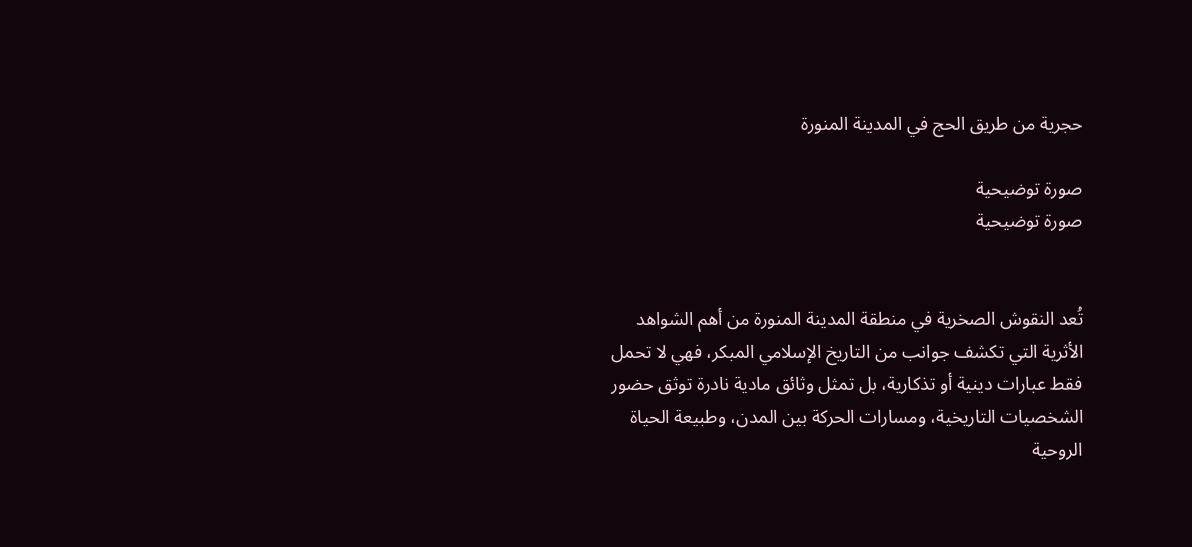حجرية من طريق الحج في المدينة المنورة

صورة توضيحية
صورة توضيحية


تُعد النقوش الصخرية في منطقة المدينة المنورة من أهم الشواهد الأثرية التي تكشف جوانب من التاريخ الإسلامي المبكر، فهي لا تحمل فقط عبارات دينية أو تذكارية، بل تمثل وثائق مادية نادرة توثق حضور الشخصيات التاريخية، ومسارات الحركة بين المدن، وطبيعة الحياة الروحية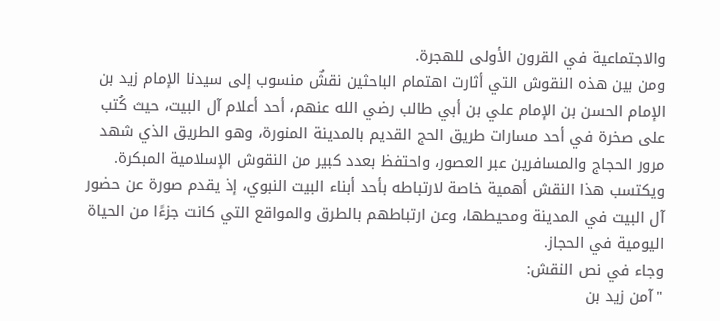والاجتماعية في القرون الأولى للهجرة.
ومن بين هذه النقوش التي أثارت اهتمام الباحثين نقشٌ منسوب إلى سيدنا الإمام زيد بن الإمام الحسن بن الإمام علي بن أبي طالب رضي الله عنهم، أحد أعلام آل البيت، حيث كُتب على صخرة في أحد مسارات طريق الحج القديم بالمدينة المنورة، وهو الطريق الذي شهد مرور الحجاج والمسافرين عبر العصور، واحتفظ بعدد كبير من النقوش الإسلامية المبكرة.
ويكتسب هذا النقش أهمية خاصة لارتباطه بأحد أبناء البيت النبوي، إذ يقدم صورة عن حضور آل البيت في المدينة ومحيطها، وعن ارتباطهم بالطرق والمواقع التي كانت جزءًا من الحياة اليومية في الحجاز.
وجاء في نص النقش:
"آمن زيد بن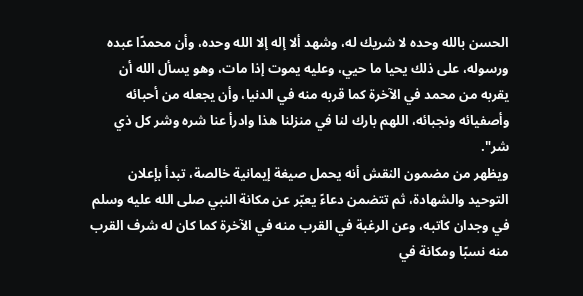الحسن بالله وحده لا شريك له، وشهد ألا إله إلا الله وحده، وأن محمدًا عبده ورسوله، على ذلك يحيا ما حيي، وعليه يموت إذا مات، وهو يسأل الله أن يقربه من محمد في الآخرة كما قربه منه في الدنيا، وأن يجعله من أحبائه وأصفيائه ونجبائه، اللهم بارك لنا في منزلنا هذا وادرأ عنا شره وشر كل ذي شر".
ويظهر من مضمون النقش أنه يحمل صيغة إيمانية خالصة، تبدأ بإعلان التوحيد والشهادة، ثم تتضمن دعاءً يعبّر عن مكانة النبي صلى الله عليه وسلم في وجدان كاتبه، وعن الرغبة في القرب منه في الآخرة كما كان له شرف القرب منه نسبًا ومكانة في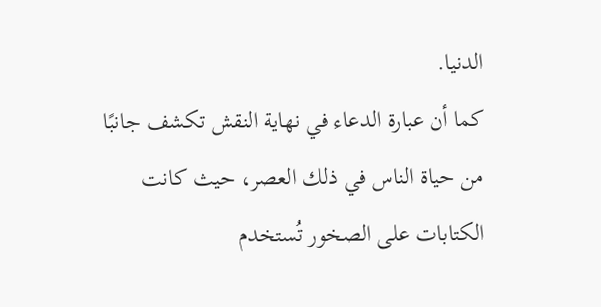الدنيا.
كما أن عبارة الدعاء في نهاية النقش تكشف جانبًا من حياة الناس في ذلك العصر، حيث كانت الكتابات على الصخور تُستخدم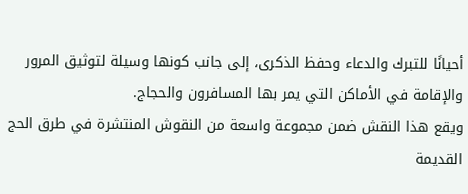أحيانًا للتبرك والدعاء وحفظ الذكرى، إلى جانب كونها وسيلة لتوثيق المرور والإقامة في الأماكن التي يمر بها المسافرون والحجاج.
ويقع هذا النقش ضمن مجموعة واسعة من النقوش المنتشرة في طرق الحج القديمة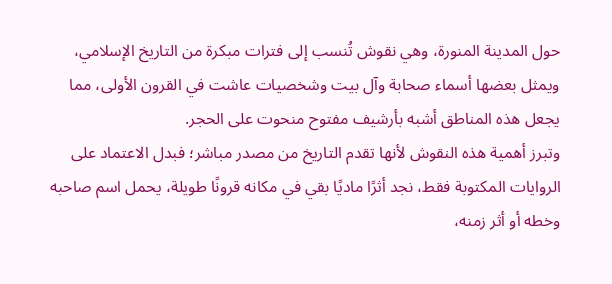حول المدينة المنورة، وهي نقوش تُنسب إلى فترات مبكرة من التاريخ الإسلامي، ويمثل بعضها أسماء صحابة وآل بيت وشخصيات عاشت في القرون الأولى، مما يجعل هذه المناطق أشبه بأرشيف مفتوح منحوت على الحجر.
وتبرز أهمية هذه النقوش لأنها تقدم التاريخ من مصدر مباشر؛ فبدل الاعتماد على الروايات المكتوبة فقط، نجد أثرًا ماديًا بقي في مكانه قرونًا طويلة، يحمل اسم صاحبه وخطه أو أثر زمنه،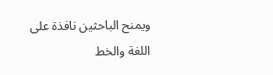ويمنح الباحثين نافذة على اللغة والخط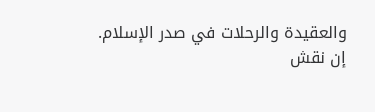والعقيدة والرحلات في صدر الإسلام.
إن نقش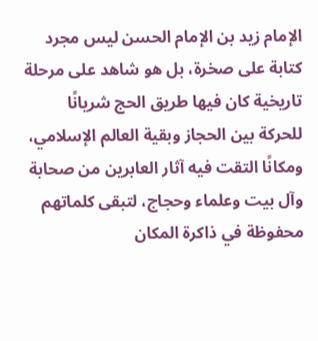الإمام زيد بن الإمام الحسن ليس مجرد كتابة على صخرة، بل هو شاهد على مرحلة تاريخية كان فيها طريق الحج شريانًا للحركة بين الحجاز وبقية العالم الإسلامي، ومكانًا التقت فيه آثار العابرين من صحابة وآل بيت وعلماء وحجاج، لتبقى كلماتهم محفوظة في ذاكرة المكان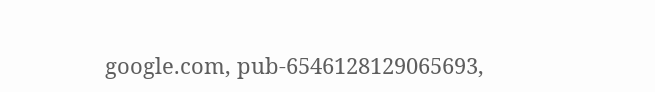google.com, pub-6546128129065693,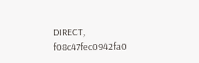DIRECT, f08c47fec0942fa0